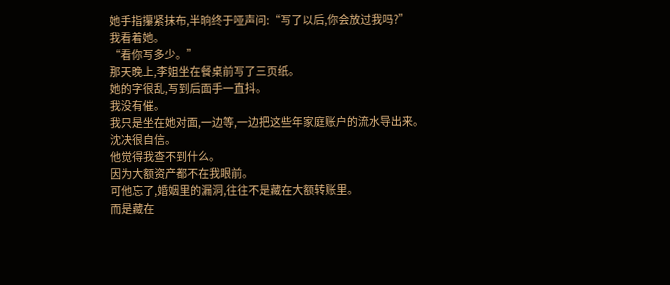她手指攥紧抹布,半晌终于哑声问:“写了以后,你会放过我吗?”
我看着她。
“看你写多少。”
那天晚上,李姐坐在餐桌前写了三页纸。
她的字很乱,写到后面手一直抖。
我没有催。
我只是坐在她对面,一边等,一边把这些年家庭账户的流水导出来。
沈决很自信。
他觉得我查不到什么。
因为大额资产都不在我眼前。
可他忘了,婚姻里的漏洞,往往不是藏在大额转账里。
而是藏在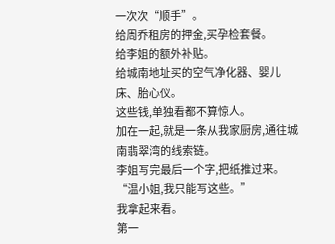一次次“顺手”。
给周乔租房的押金,买孕检套餐。
给李姐的额外补贴。
给城南地址买的空气净化器、婴儿床、胎心仪。
这些钱,单独看都不算惊人。
加在一起,就是一条从我家厨房,通往城南翡翠湾的线索链。
李姐写完最后一个字,把纸推过来。
“温小姐,我只能写这些。”
我拿起来看。
第一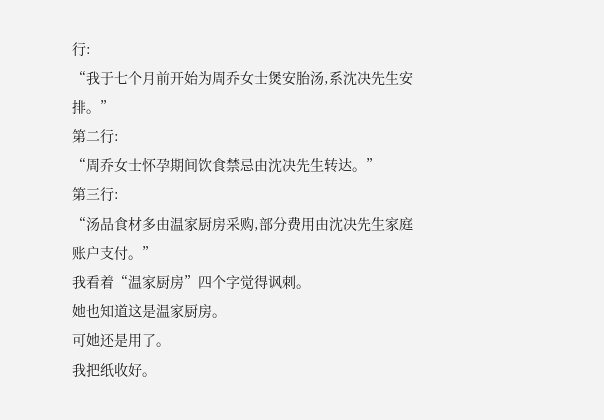行:
“我于七个月前开始为周乔女士煲安胎汤,系沈决先生安排。”
第二行:
“周乔女士怀孕期间饮食禁忌由沈决先生转达。”
第三行:
“汤品食材多由温家厨房采购,部分费用由沈决先生家庭账户支付。”
我看着“温家厨房”四个字觉得讽刺。
她也知道这是温家厨房。
可她还是用了。
我把纸收好。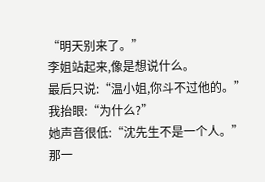“明天别来了。”
李姐站起来,像是想说什么。
最后只说:“温小姐,你斗不过他的。”
我抬眼:“为什么?”
她声音很低:“沈先生不是一个人。”
那一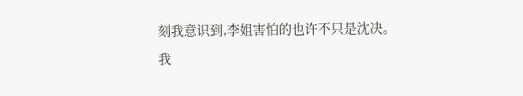刻我意识到,李姐害怕的也许不只是沈决。
我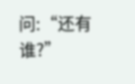问:“还有谁?”